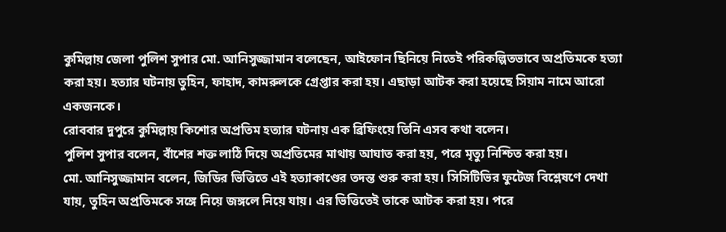কুমিল্লায় জেলা পুলিশ সুপার মো. আনিসুজ্জামান বলেছেন, আইফোন ছিনিয়ে নিতেই পরিকল্পিতভাবে অপ্রতিমকে হত্যা করা হয়। হত্যার ঘটনায় তুহিন, ফাহাদ, কামরুলকে গ্রেপ্তার করা হয়। এছাড়া আটক করা হয়েছে সিয়াম নামে আরো একজনকে।
রোববার দুপুরে কুমিল্লায় কিশোর অপ্রতিম হত্যার ঘটনায় এক ব্রিফিংয়ে তিনি এসব কথা বলেন।
পুলিশ সুপার বলেন, বাঁশের শক্ত লাঠি দিয়ে অপ্রতিমের মাথায় আঘাত করা হয়, পরে মৃত্যু নিশ্চিত করা হয়।
মো. আনিসুজ্জামান বলেন, জিডির ভিত্তিতে এই হত্যাকাণ্ডের তদন্ত শুরু করা হয়। সিসিটিভির ফুটেজ বিশ্লেষণে দেখা যায়, তুহিন অপ্রতিমকে সঙ্গে নিয়ে জঙ্গলে নিয়ে যায়। এর ভিত্তিতেই তাকে আটক করা হয়। পরে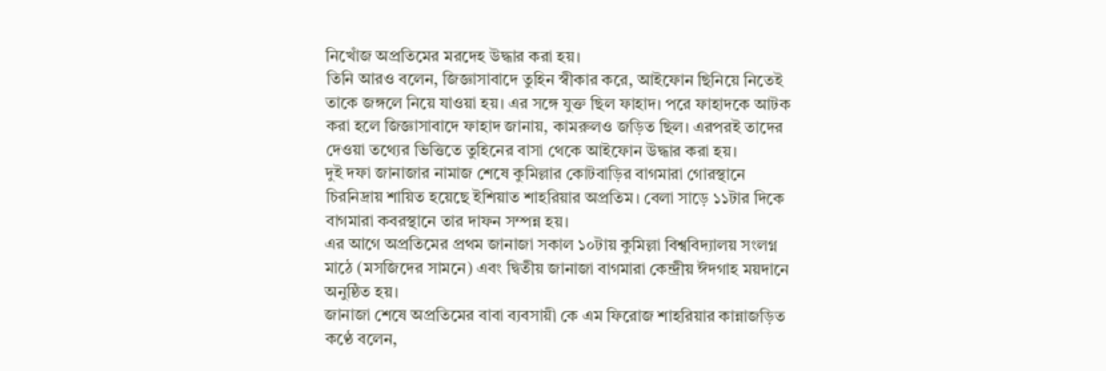নিখোঁজ অপ্রতিমের মরদেহ উদ্ধার করা হয়।
তিনি আরও বলেন, জিজ্ঞাসাবাদে তুহিন স্বীকার করে, আইফোন ছিনিয়ে নিতেই তাকে জঙ্গলে নিয়ে যাওয়া হয়। এর সঙ্গে যুক্ত ছিল ফাহাদ। পরে ফাহাদকে আটক করা হলে জিজ্ঞাসাবাদে ফাহাদ জানায়, কামরুলও জড়িত ছিল। এরপরই তাদের দেওয়া তথ্যের ভিত্তিতে তুহিনের বাসা থেকে আইফোন উদ্ধার করা হয়।
দুই দফা জানাজার নামাজ শেষে কুমিল্লার কোটবাড়ির বাগমারা গোরস্থানে চিরনিদ্রায় শায়িত হয়েছে ইশিয়াত শাহরিয়ার অপ্রতিম। বেলা সাড়ে ১১টার দিকে বাগমারা কবরস্থানে তার দাফন সম্পন্ন হয়।
এর আগে অপ্রতিমের প্রথম জানাজা সকাল ১০টায় কুমিল্লা বিশ্ববিদ্যালয় সংলগ্ন মাঠে (মসজিদের সামনে) এবং দ্বিতীয় জানাজা বাগমারা কেন্দ্রীয় ঈদগাহ ময়দানে অনুষ্ঠিত হয়।
জানাজা শেষে অপ্রতিমের বাবা ব্যবসায়ী কে এম ফিরোজ শাহরিয়ার কান্নাজড়িত কণ্ঠে বলেন,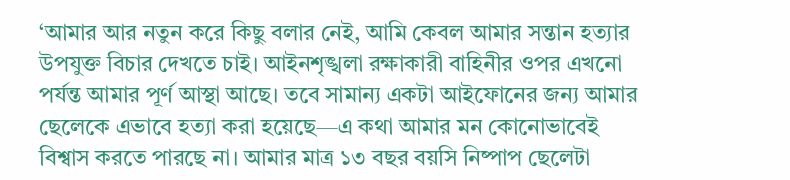‘আমার আর নতুন করে কিছু বলার নেই, আমি কেবল আমার সন্তান হত্যার উপযুক্ত বিচার দেখতে চাই। আইনশৃঙ্খলা রক্ষাকারী বাহিনীর ওপর এখনো পর্যন্ত আমার পূর্ণ আস্থা আছে। তবে সামান্য একটা আইফোনের জন্য আমার ছেলেকে এভাবে হত্যা করা হয়েছে—এ কথা আমার মন কোনোভাবেই বিশ্বাস করতে পারছে না। আমার মাত্র ১৩ বছর বয়সি নিষ্পাপ ছেলেটা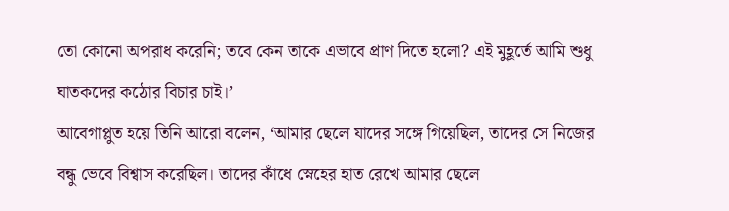তো কোনো অপরাধ করেনি; তবে কেন তাকে এভাবে প্রাণ দিতে হলো? এই মুহূর্তে আমি শুধু ঘাতকদের কঠোর বিচার চাই।’
আবেগাপ্লুত হয়ে তিনি আরো বলেন, ‘আমার ছেলে যাদের সঙ্গে গিয়েছিল, তাদের সে নিজের বন্ধু ভেবে বিশ্বাস করেছিল। তাদের কাঁধে স্নেহের হাত রেখে আমার ছেলে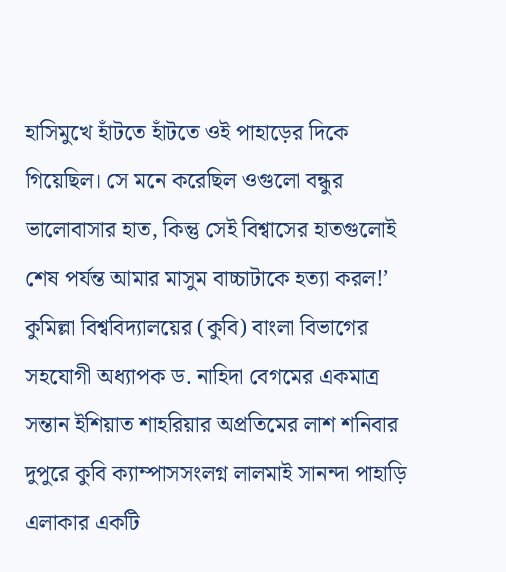হাসিমুখে হাঁটতে হাঁটতে ওই পাহাড়ের দিকে গিয়েছিল। সে মনে করেছিল ওগুলো বন্ধুর ভালোবাসার হাত, কিন্তু সেই বিশ্বাসের হাতগুলোই শেষ পর্যন্ত আমার মাসুম বাচ্চাটাকে হত্যা করল!’
কুমিল্লা বিশ্ববিদ্যালয়ের (কুবি) বাংলা বিভাগের সহযোগী অধ্যাপক ড. নাহিদা বেগমের একমাত্র সন্তান ইশিয়াত শাহরিয়ার অপ্রতিমের লাশ শনিবার দুপুরে কুবি ক্যাম্পাসসংলগ্ন লালমাই সানন্দা পাহাড়ি এলাকার একটি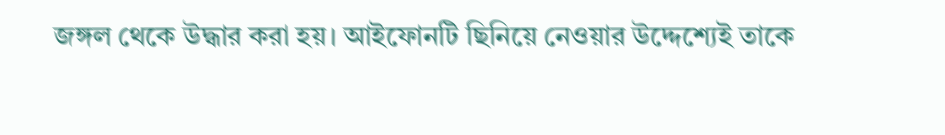জঙ্গল থেকে উদ্ধার করা হয়। আইফোনটি ছিনিয়ে নেওয়ার উদ্দেশ্যেই তাকে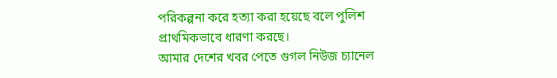পরিকল্পনা করে হত্যা করা হয়েছে বলে পুলিশ প্রাথমিকভাবে ধারণা করছে।
আমার দেশের খবর পেতে গুগল নিউজ চ্যানেল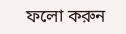ফলো করুন